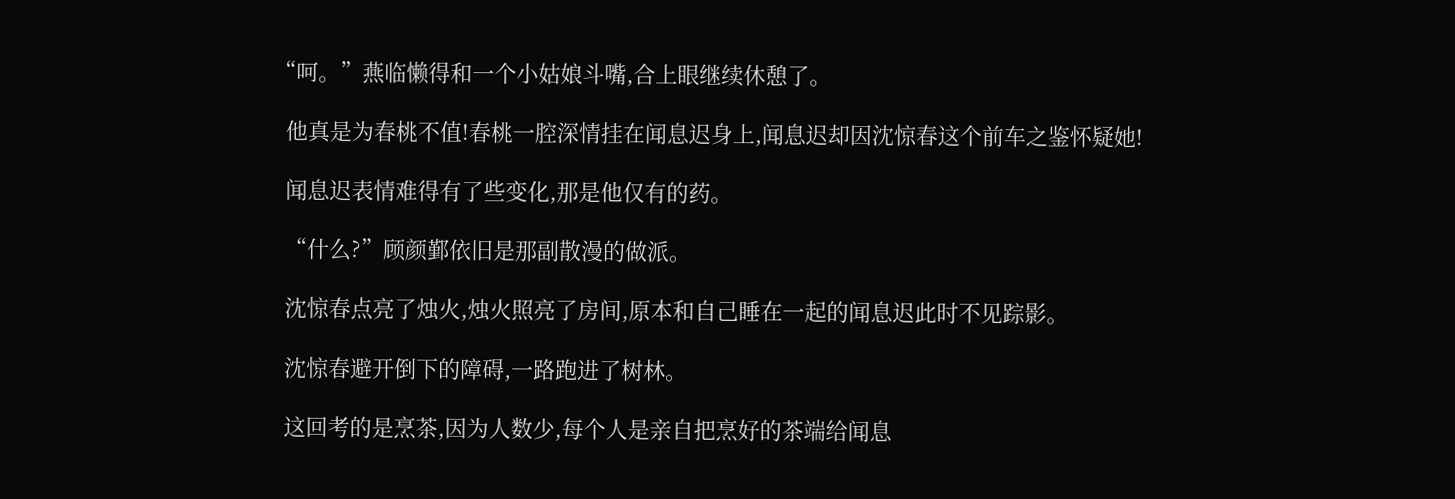“呵。”燕临懒得和一个小姑娘斗嘴,合上眼继续休憩了。

  他真是为春桃不值!春桃一腔深情挂在闻息迟身上,闻息迟却因沈惊春这个前车之鉴怀疑她!

  闻息迟表情难得有了些变化,那是他仅有的药。

  “什么?”顾颜鄞依旧是那副散漫的做派。

  沈惊春点亮了烛火,烛火照亮了房间,原本和自己睡在一起的闻息迟此时不见踪影。

  沈惊春避开倒下的障碍,一路跑进了树林。

  这回考的是烹茶,因为人数少,每个人是亲自把烹好的茶端给闻息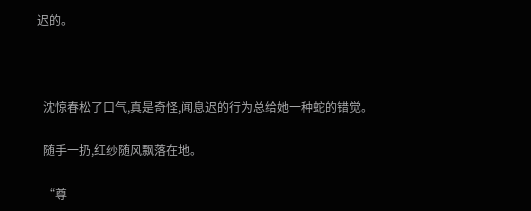迟的。



  沈惊春松了口气,真是奇怪,闻息迟的行为总给她一种蛇的错觉。

  随手一扔,红纱随风飘落在地。

  “尊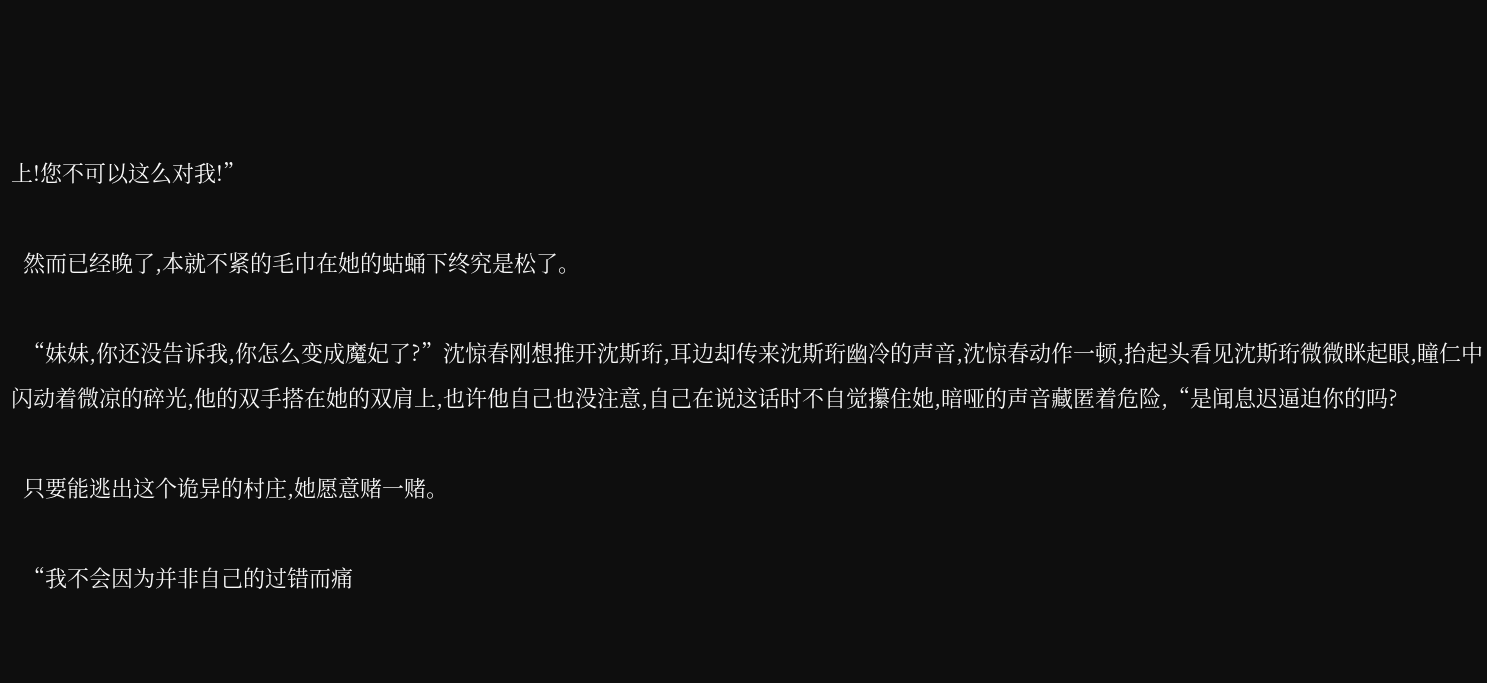上!您不可以这么对我!”

  然而已经晚了,本就不紧的毛巾在她的蛄蛹下终究是松了。

  “妹妹,你还没告诉我,你怎么变成魔妃了?”沈惊春刚想推开沈斯珩,耳边却传来沈斯珩幽冷的声音,沈惊春动作一顿,抬起头看见沈斯珩微微眯起眼,瞳仁中闪动着微凉的碎光,他的双手搭在她的双肩上,也许他自己也没注意,自己在说这话时不自觉攥住她,暗哑的声音藏匿着危险,“是闻息迟逼迫你的吗?

  只要能逃出这个诡异的村庄,她愿意赌一赌。

  “我不会因为并非自己的过错而痛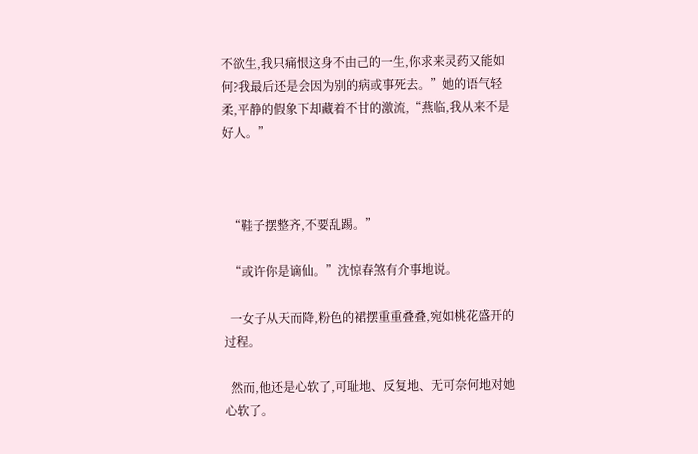不欲生,我只痛恨这身不由己的一生,你求来灵药又能如何?我最后还是会因为别的病或事死去。”她的语气轻柔,平静的假象下却藏着不甘的激流,“燕临,我从来不是好人。”



  “鞋子摆整齐,不要乱踢。”

  “或许你是谪仙。”沈惊春煞有介事地说。

  一女子从天而降,粉色的裙摆重重叠叠,宛如桃花盛开的过程。

  然而,他还是心软了,可耻地、反复地、无可奈何地对她心软了。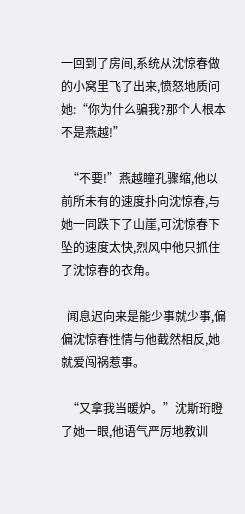一回到了房间,系统从沈惊春做的小窝里飞了出来,愤怒地质问她:“你为什么骗我?那个人根本不是燕越!”

  “不要!”燕越瞳孔骤缩,他以前所未有的速度扑向沈惊春,与她一同跌下了山崖,可沈惊春下坠的速度太快,烈风中他只抓住了沈惊春的衣角。

  闻息迟向来是能少事就少事,偏偏沈惊春性情与他截然相反,她就爱闯祸惹事。

  “又拿我当暖炉。”沈斯珩瞪了她一眼,他语气严厉地教训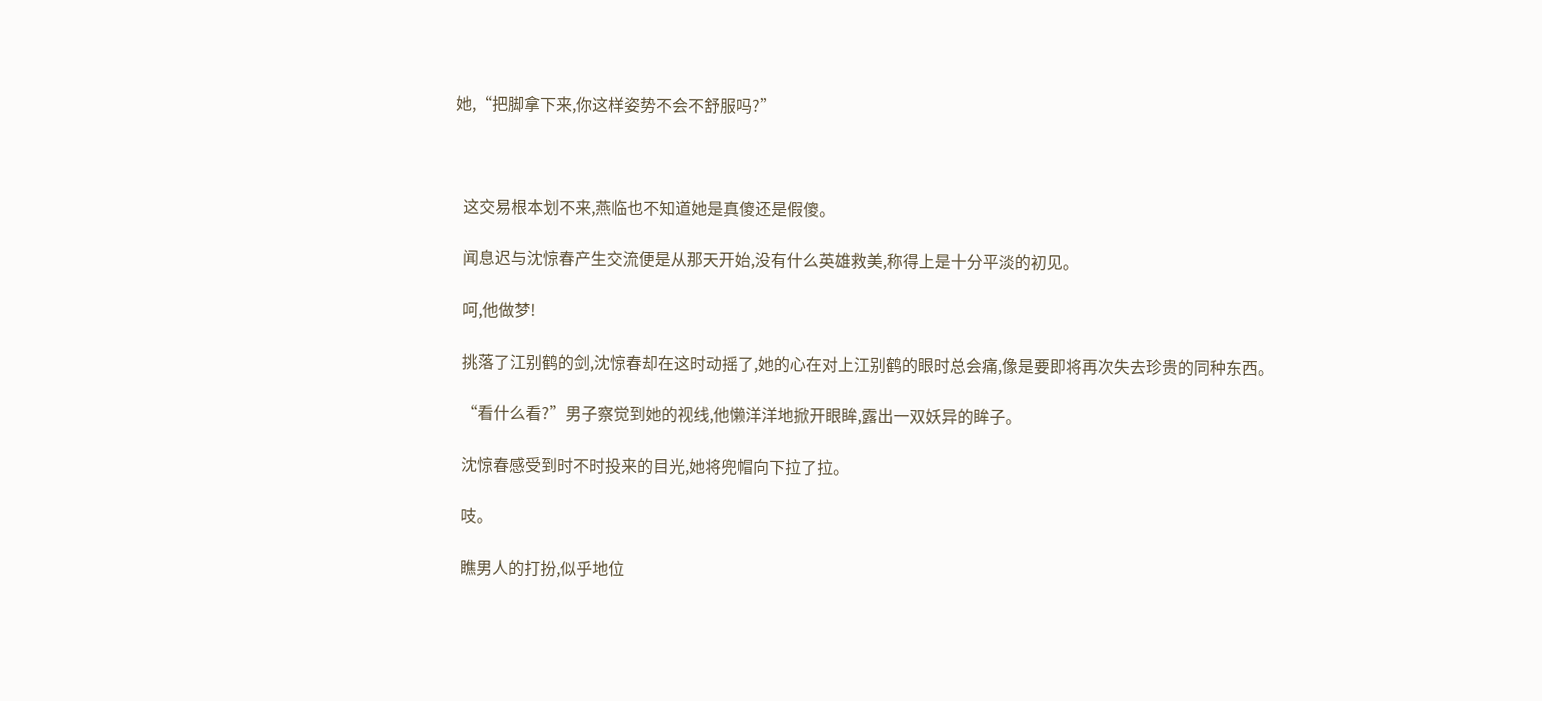她,“把脚拿下来,你这样姿势不会不舒服吗?”



  这交易根本划不来,燕临也不知道她是真傻还是假傻。

  闻息迟与沈惊春产生交流便是从那天开始,没有什么英雄救美,称得上是十分平淡的初见。

  呵,他做梦!

  挑落了江别鹤的剑,沈惊春却在这时动摇了,她的心在对上江别鹤的眼时总会痛,像是要即将再次失去珍贵的同种东西。

  “看什么看?”男子察觉到她的视线,他懒洋洋地掀开眼眸,露出一双妖异的眸子。

  沈惊春感受到时不时投来的目光,她将兜帽向下拉了拉。

  吱。

  瞧男人的打扮,似乎地位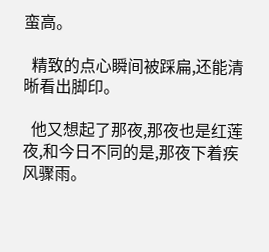蛮高。

  精致的点心瞬间被踩扁,还能清晰看出脚印。

  他又想起了那夜,那夜也是红莲夜,和今日不同的是,那夜下着疾风骤雨。